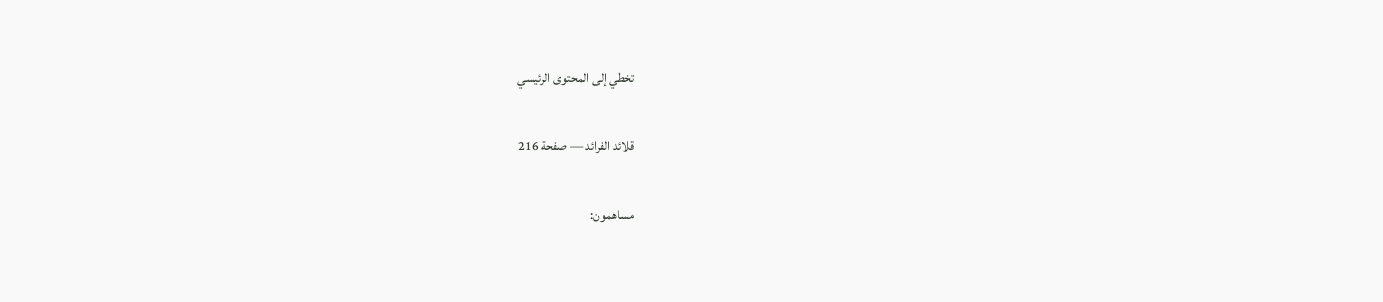تخطي إلى المحتوى الرئيسي

قلائد الفرائد — صفحة 216

مساهمون: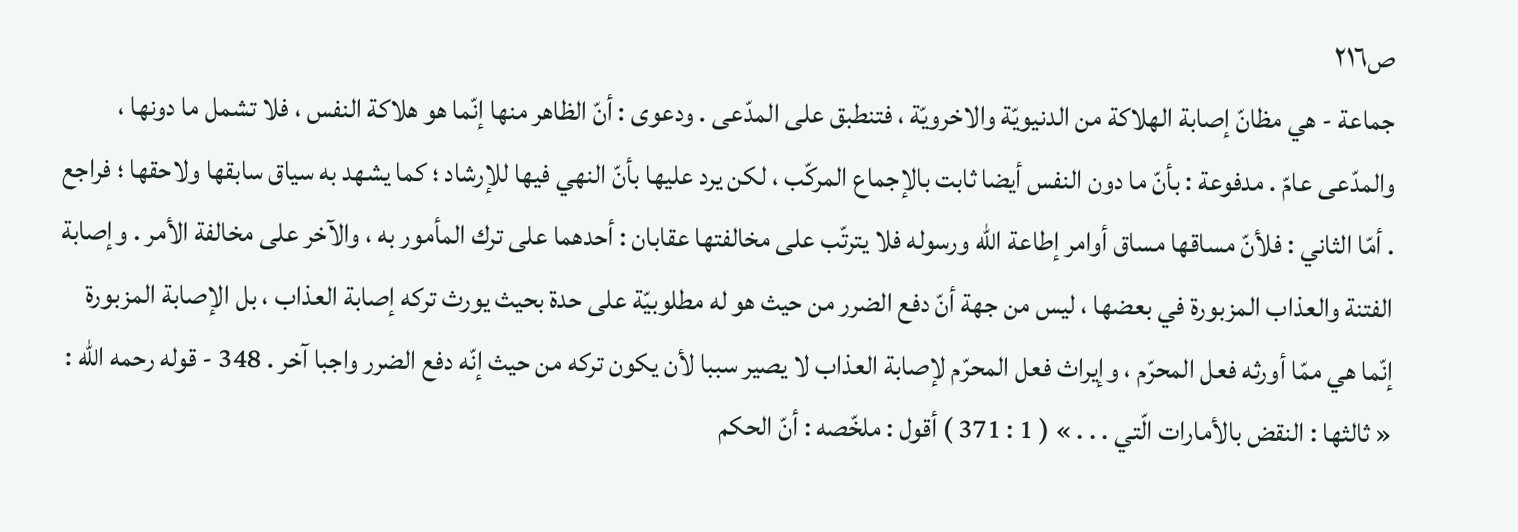ص٢١٦
جماعة - هي مظانّ إصابة الهلاكة من الدنيويّة والاخرويّة ، فتنطبق على المدّعى . ودعوى : أنّ الظاهر منها إنّما هو هلاكة النفس ، فلا تشمل ما دونها ، والمدّعى عامّ . مدفوعة : بأنّ ما دون النفس أيضا ثابت بالإجماع المركّب ، لكن يرد عليها بأنّ النهي فيها للإرشاد ؛ كما يشهد به سياق سابقها ولاحقها ؛ فراجع . أمّا الثاني : فلأنّ مساقها مساق أوامر إطاعة اللّه ورسوله فلا يترتّب على مخالفتها عقابان : أحدهما على ترك المأمور به ، والآخر على مخالفة الأمر . وإصابة الفتنة والعذاب المزبورة في بعضها ، ليس من جهة أنّ دفع الضرر من حيث هو له مطلوبيّة على حدة بحيث يورث تركه إصابة العذاب ، بل الإصابة المزبورة إنّما هي ممّا أورثه فعل المحرّم ، وإيراث فعل المحرّم لإصابة العذاب لا يصير سببا لأن يكون تركه من حيث إنّه دفع الضرر واجبا آخر . 348 - قوله رحمه اللّه : « ثالثها : النقض بالأمارات الّتي . . . » ( 1 : 371 ) أقول : ملخّصه : أنّ الحكم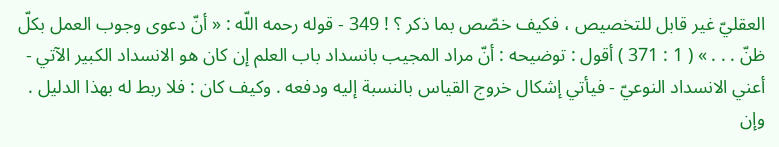العقليّ غير قابل للتخصيص ، فكيف خصّص بما ذكر ؟ ! 349 - قوله رحمه اللّه : « أنّ دعوى وجوب العمل بكلّ ظنّ . . . » ( 1 : 371 ) أقول : توضيحه : أنّ مراد المجيب بانسداد باب العلم إن كان هو الانسداد الكبير الآتي - أعني الانسداد النوعيّ - فيأتي إشكال خروج القياس بالنسبة إليه ودفعه . وكيف كان : فلا ربط له بهذا الدليل . وإن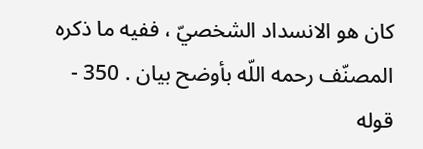كان هو الانسداد الشخصيّ ، ففيه ما ذكره المصنّف رحمه اللّه بأوضح بيان . 350 - قوله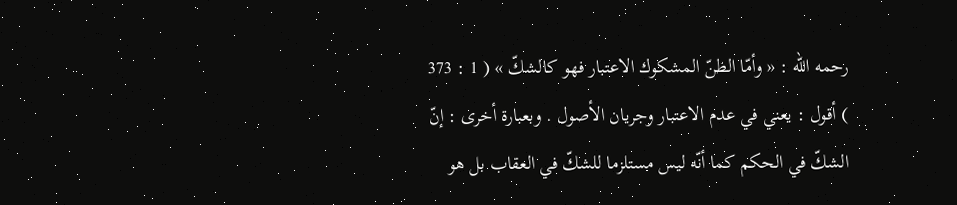رحمه اللّه : « وأمّا الظنّ المشكوك الاعتبار فهو كالشكّ » ( 1 : 373 ) أقول : يعني في عدم الاعتبار وجريان الأصول . وبعبارة أخرى : إنّ الشكّ في الحكم كما أنّه ليس مستلزما للشكّ في العقاب بل هو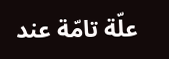علّة تامّة عند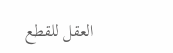العقل للقطع